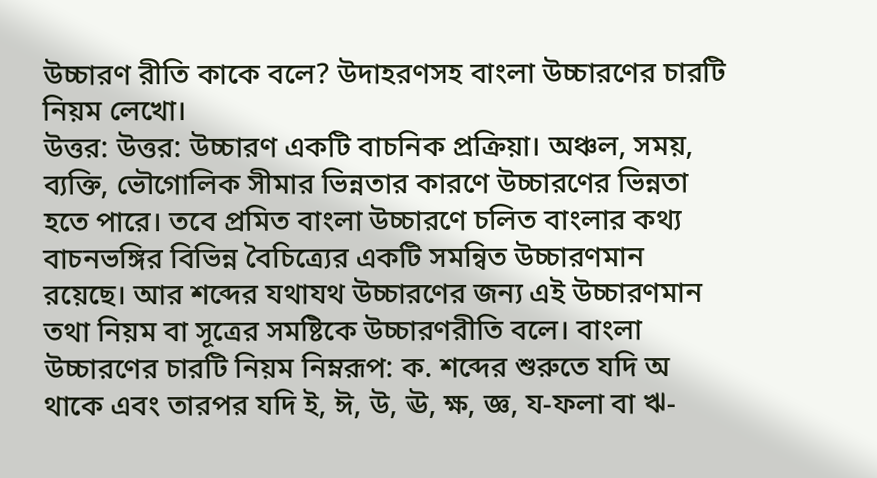উচ্চারণ রীতি কাকে বলে? উদাহরণসহ বাংলা উচ্চারণের চারটি নিয়ম লেখো।
উত্তর: উত্তর: উচ্চারণ একটি বাচনিক প্রক্রিয়া। অঞ্চল, সময়, ব্যক্তি, ভৌগোলিক সীমার ভিন্নতার কারণে উচ্চারণের ভিন্নতা হতে পারে। তবে প্রমিত বাংলা উচ্চারণে চলিত বাংলার কথ্য বাচনভঙ্গির বিভিন্ন বৈচিত্র্যের একটি সমন্বিত উচ্চারণমান রয়েছে। আর শব্দের যথাযথ উচ্চারণের জন্য এই উচ্চারণমান তথা নিয়ম বা সূত্রের সমষ্টিকে উচ্চারণরীতি বলে। বাংলা উচ্চারণের চারটি নিয়ম নিম্নরূপ: ক. শব্দের শুরুতে যদি অ থাকে এবং তারপর যদি ই, ঈ, উ, ঊ, ক্ষ, জ্ঞ, য-ফলা বা ঋ-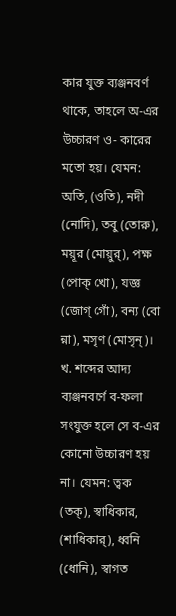কার যুক্ত ব্যঞ্জনবর্ণ থাকে, তাহলে অ-এর উচ্চারণ ও- কারের মতো হয়। যেমন: অতি, (ওতি), নদী (নোদি), তবু (তোরু), ময়ূর (মোয়ুর্), পক্ষ (পোক্ খো), যজ্ঞ (জোগ্ গোঁ), বন্য (বো ন্না), মসৃণ (মোসৃন্)। খ. শব্দের আদ্য ব্যঞ্জনবর্ণে ব-ফলা সংযুক্ত হলে সে ব-এর কোনো উচ্চারণ হয় না। যেমন: ত্বক (তক্), স্বাধিকার, (শাধিকার্), ধ্বনি (ধোনি), স্বাগত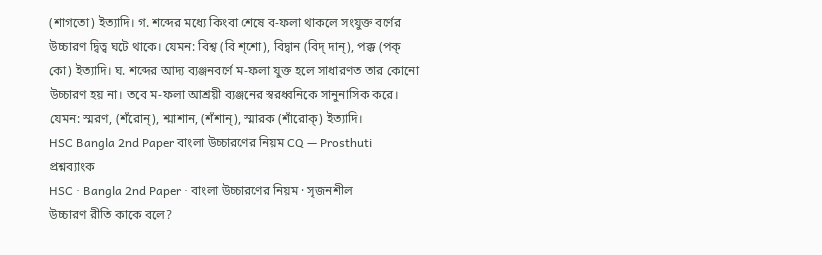(শাগতো) ইত্যাদি। গ. শব্দের মধ্যে কিংবা শেষে ব-ফলা থাকলে সংযুক্ত বর্ণের উচ্চারণ দ্বিত্ব ঘটে থাকে। যেমন: বিশ্ব (বি শ্শো), বিদ্বান (বিদ্ দান্), পক্ক (পক্ কো) ইত্যাদি। ঘ. শব্দের আদ্য ব্যঞ্জনবর্ণে ম-ফলা যুক্ত হলে সাধারণত তার কোনো উচ্চারণ হয় না। তবে ম-ফলা আশ্রয়ী ব্যঞ্জনের স্বরধ্বনিকে সানুনাসিক করে। যেমন: স্মরণ, (শঁরোন্), শ্মাশান, (শঁশান্), স্মারক (শাঁরোক্) ইত্যাদি।
HSC Bangla 2nd Paper বাংলা উচ্চারণের নিয়ম CQ — Prosthuti প্রশ্নব্যাংক
HSC · Bangla 2nd Paper · বাংলা উচ্চারণের নিয়ম · সৃজনশীল
উচ্চারণ রীতি কাকে বলে?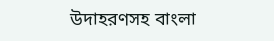উদাহরণসহ বাংলা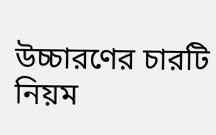উচ্চারণের চারটি নিয়ম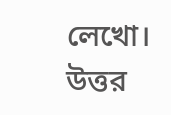লেখো।
উত্তর